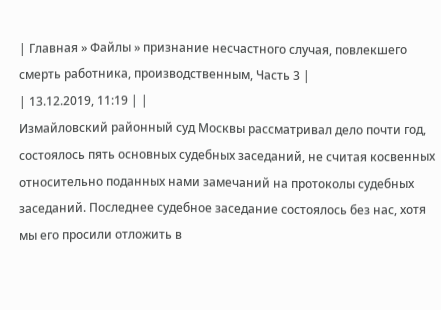| Главная » Файлы » признание несчастного случая, повлекшего смерть работника, производственным, Часть 3 |
| 13.12.2019, 11:19 | |
Измайловский районный суд Москвы рассматривал дело почти год, состоялось пять основных судебных заседаний, не считая косвенных относительно поданных нами замечаний на протоколы судебных заседаний. Последнее судебное заседание состоялось без нас, хотя мы его просили отложить в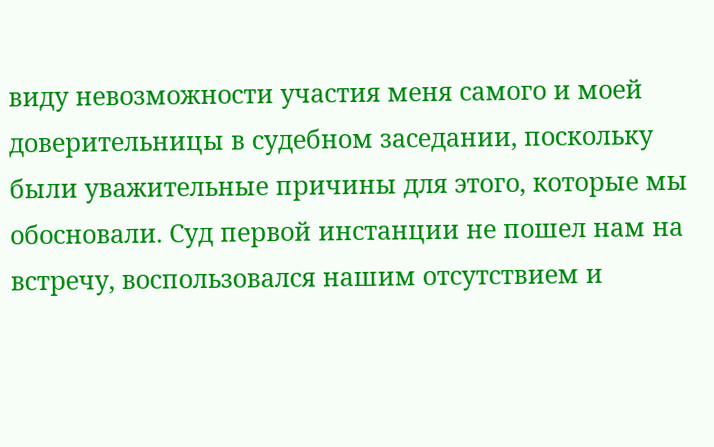виду невозможности участия меня самого и моей доверительницы в судебном заседании, поскольку были уважительные причины для этого, которые мы обосновали. Суд первой инстанции не пошел нам на встречу, воспользовался нашим отсутствием и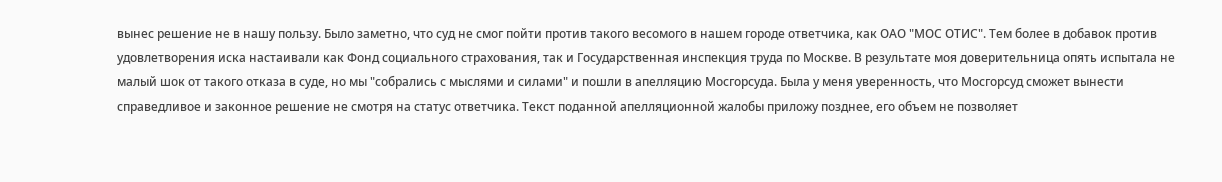вынес решение не в нашу пользу. Было заметно, что суд не смог пойти против такого весомого в нашем городе ответчика, как ОАО "МОС ОТИС". Тем более в добавок против удовлетворения иска настаивали как Фонд социального страхования, так и Государственная инспекция труда по Москве. В результате моя доверительница опять испытала не малый шок от такого отказа в суде, но мы "собрались с мыслями и силами" и пошли в апелляцию Мосгорсуда. Была у меня уверенность, что Мосгорсуд сможет вынести справедливое и законное решение не смотря на статус ответчика. Текст поданной апелляционной жалобы приложу позднее, его объем не позволяет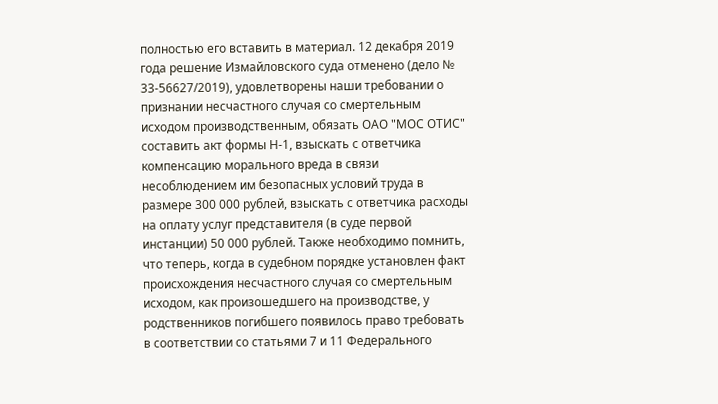полностью его вставить в материал. 12 декабря 2019 года решение Измайловского суда отменено (дело № 33-56627/2019), удовлетворены наши требовании о признании несчастного случая со смертельным исходом производственным, обязать ОАО "МОС ОТИС" составить акт формы Н-1, взыскать с ответчика компенсацию морального вреда в связи несоблюдением им безопасных условий труда в размере 300 000 рублей, взыскать с ответчика расходы на оплату услуг представителя (в суде первой инстанции) 50 000 рублей. Также необходимо помнить, что теперь, когда в судебном порядке установлен факт происхождения несчастного случая со смертельным исходом, как произошедшего на производстве, у родственников погибшего появилось право требовать в соответствии со статьями 7 и 11 Федерального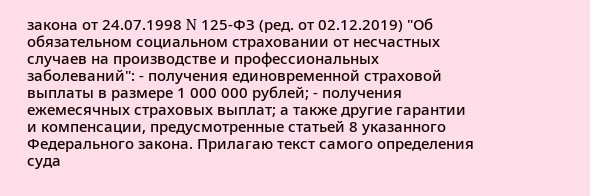закона от 24.07.1998 N 125-ФЗ (ред. от 02.12.2019) "Об обязательном социальном страховании от несчастных случаев на производстве и профессиональных заболеваний": - получения единовременной страховой выплаты в размере 1 000 000 рублей; - получения ежемесячных страховых выплат; а также другие гарантии и компенсации, предусмотренные статьей 8 указанного Федерального закона. Прилагаю текст самого определения суда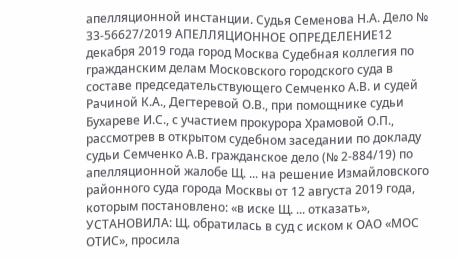апелляционной инстанции. Судья Семенова Н.А. Дело № 33-56627/2019 АПЕЛЛЯЦИОННОЕ ОПРЕДЕЛЕНИЕ12 декабря 2019 года город Москва Судебная коллегия по гражданским делам Московского городского суда в составе председательствующего Семченко А.В. и судей Рачиной К.А., Дегтеревой О.В., при помощнике судьи Бухареве И.С., с участием прокурора Храмовой О.П., рассмотрев в открытом судебном заседании по докладу судьи Семченко А.В. гражданское дело (№ 2-884/19) по апелляционной жалобе Щ. ... на решение Измайловского районного суда города Москвы от 12 августа 2019 года, которым постановлено: «в иске Щ. ... отказать», УСТАНОВИЛА: Щ. обратилась в суд с иском к ОАО «МОС ОТИС», просила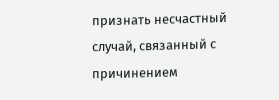признать несчастный случай, связанный с причинением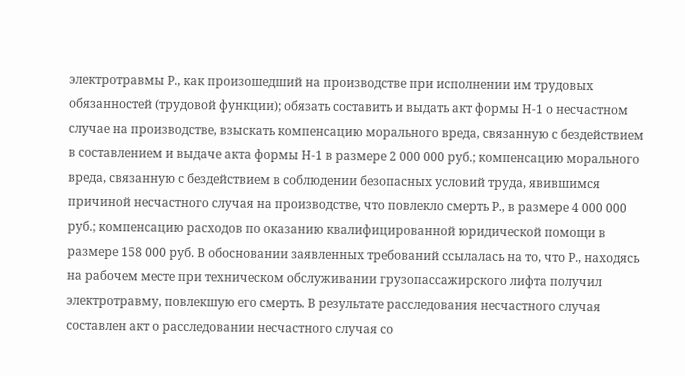электротравмы Р., как произошедший на производстве при исполнении им трудовых обязанностей (трудовой функции); обязать составить и выдать акт формы Н-1 о несчастном случае на производстве, взыскать компенсацию морального вреда, связанную с бездействием в составлением и выдаче акта формы Н-1 в размере 2 000 000 руб.; компенсацию морального вреда, связанную с бездействием в соблюдении безопасных условий труда, явившимся причиной несчастного случая на производстве, что повлекло смерть Р., в размере 4 000 000 руб.; компенсацию расходов по оказанию квалифицированной юридической помощи в размере 158 000 руб. В обосновании заявленных требований ссылалась на то, что Р., находясь на рабочем месте при техническом обслуживании грузопассажирского лифта получил электротравму, повлекшую его смерть. В результате расследования несчастного случая составлен акт о расследовании несчастного случая со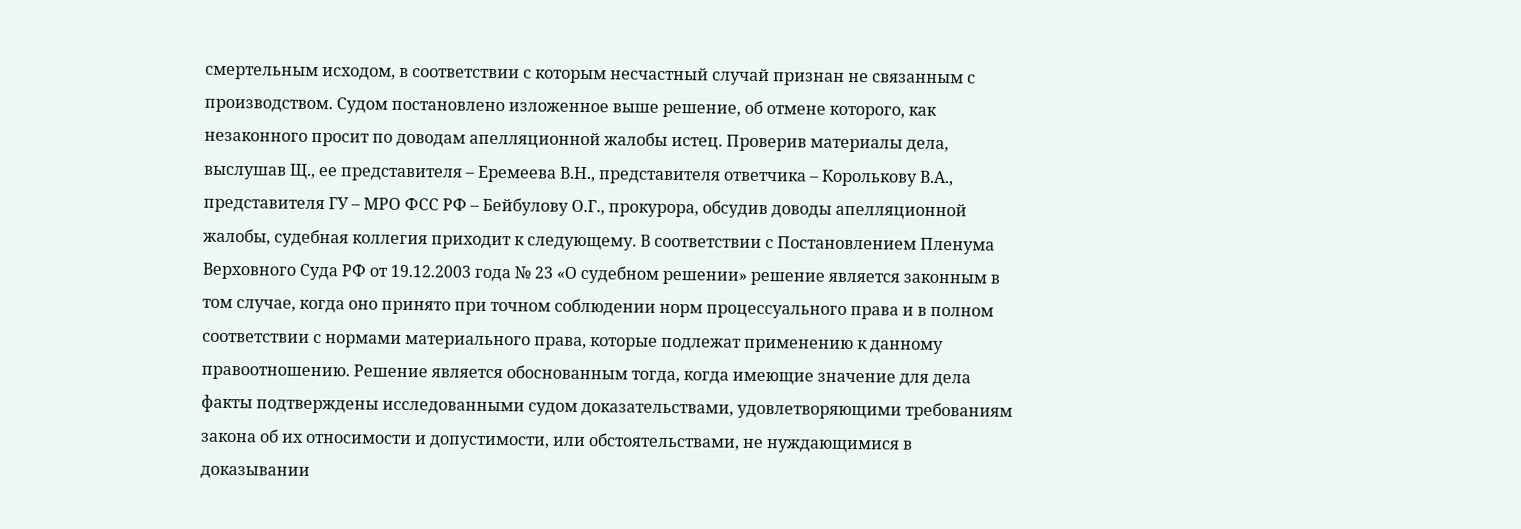смертельным исходом, в соответствии с которым несчастный случай признан не связанным с производством. Судом постановлено изложенное выше решение, об отмене которого, как незаконного просит по доводам апелляционной жалобы истец. Проверив материалы дела, выслушав Щ., ее представителя – Еремеева В.Н., представителя ответчика – Королькову В.А., представителя ГУ – МРО ФСС РФ – Бейбулову О.Г., прокурора, обсудив доводы апелляционной жалобы, судебная коллегия приходит к следующему. В соответствии с Постановлением Пленума Верховного Суда РФ от 19.12.2003 года № 23 «О судебном решении» решение является законным в том случае, когда оно принято при точном соблюдении норм процессуального права и в полном соответствии с нормами материального права, которые подлежат применению к данному правоотношению. Решение является обоснованным тогда, когда имеющие значение для дела факты подтверждены исследованными судом доказательствами, удовлетворяющими требованиям закона об их относимости и допустимости, или обстоятельствами, не нуждающимися в доказывании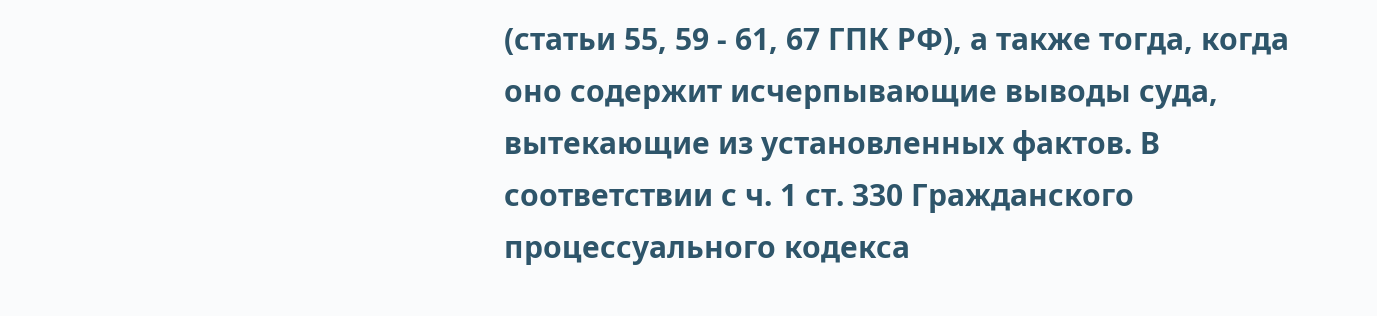(статьи 55, 59 - 61, 67 ГПК РФ), а также тогда, когда оно содержит исчерпывающие выводы суда, вытекающие из установленных фактов. В соответствии с ч. 1 ст. 330 Гражданского процессуального кодекса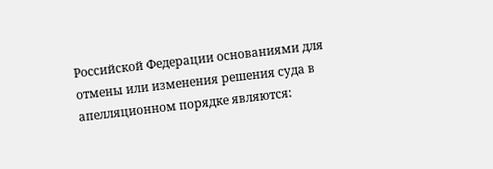Российской Федерации основаниями для отмены или изменения решения суда в апелляционном порядке являются: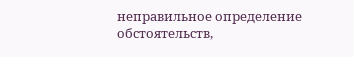неправильное определение обстоятельств,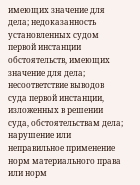имеющих значение для дела; недоказанность установленных судом первой инстанции обстоятельств, имеющих значение для дела; несоответствие выводов суда первой инстанции, изложенных в решении суда, обстоятельствам дела; нарушение или неправильное применение норм материального права или норм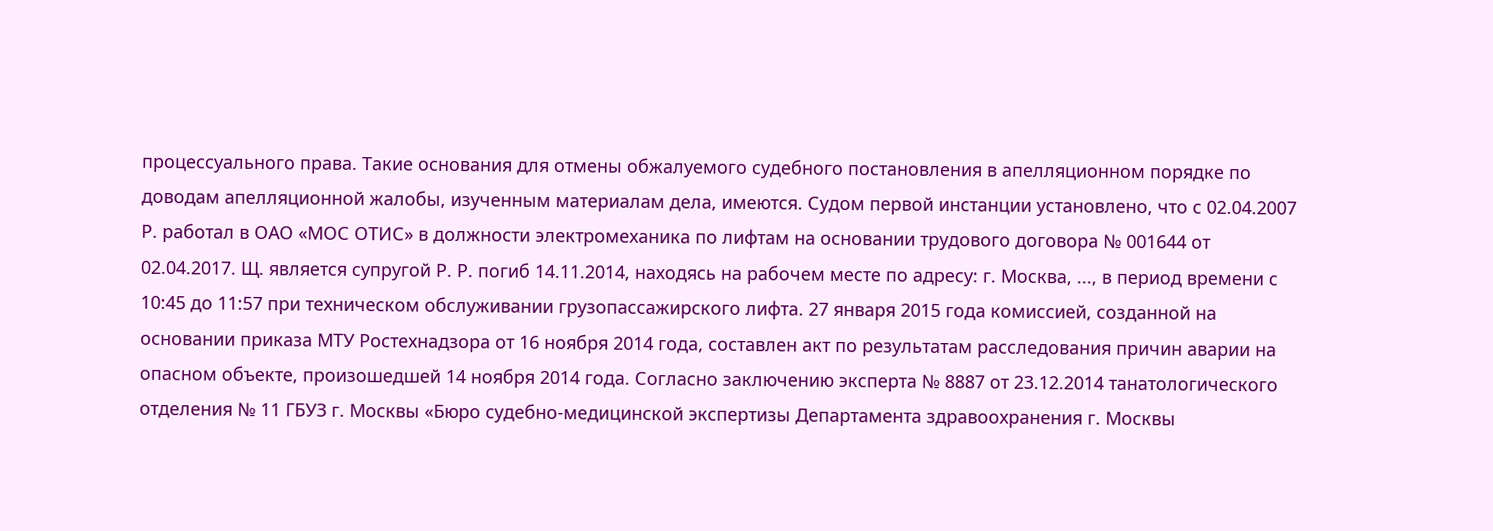процессуального права. Такие основания для отмены обжалуемого судебного постановления в апелляционном порядке по доводам апелляционной жалобы, изученным материалам дела, имеются. Судом первой инстанции установлено, что с 02.04.2007 Р. работал в ОАО «МОС ОТИС» в должности электромеханика по лифтам на основании трудового договора № 001644 от 02.04.2017. Щ. является супругой Р. Р. погиб 14.11.2014, находясь на рабочем месте по адресу: г. Москва, ..., в период времени с 10:45 до 11:57 при техническом обслуживании грузопассажирского лифта. 27 января 2015 года комиссией, созданной на основании приказа МТУ Ростехнадзора от 16 ноября 2014 года, составлен акт по результатам расследования причин аварии на опасном объекте, произошедшей 14 ноября 2014 года. Согласно заключению эксперта № 8887 от 23.12.2014 танатологического отделения № 11 ГБУЗ г. Москвы «Бюро судебно-медицинской экспертизы Департамента здравоохранения г. Москвы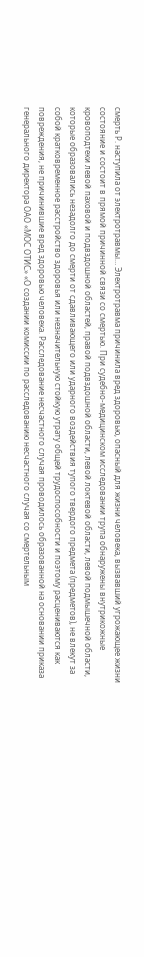смерть Р. наступила от электротравмы… Электротравма причинила вред здоровью, опасный для жизни человека, вызвавший угрожающее жизни состояние и состоит в прямой причинной связи со смертью. При судебно-медицинском исследовании трупа обнаружены внутрикожные кровоподтеки левой паховой и подвздошной областей, правой подвздошной области, левой локтевой области, левой подмышечной области, которые образовались незадолго до смерти от сдавливающего или ударного воздействия тупого твердого предмета (предметов), не влекут за собой кратковременное расстройство здоровья или незначительную стойкую утрату общей трудоспособности и поэтому расцениваются как повреждения, не причинившие вред здоровью человека. Расследование несчастного случая проводилось образованной на основании приказа генерального директора ОАО «МОС ОТИС» «О создании комиссии по расследованию несчастного случая со смертельным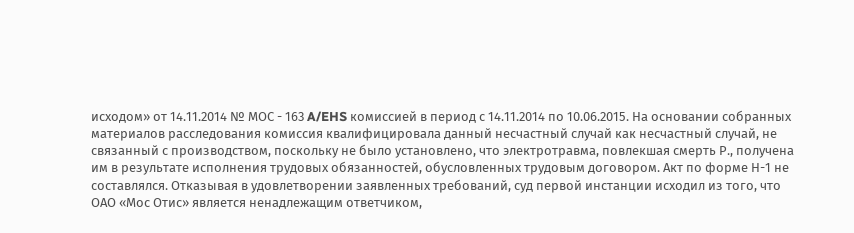исходом» от 14.11.2014 № МОС - 163 A/EHS комиссией в период с 14.11.2014 по 10.06.2015. На основании собранных материалов расследования комиссия квалифицировала данный несчастный случай как несчастный случай, не связанный с производством, поскольку не было установлено, что электротравма, повлекшая смерть Р., получена им в результате исполнения трудовых обязанностей, обусловленных трудовым договором. Акт по форме Н-1 не составлялся. Отказывая в удовлетворении заявленных требований, суд первой инстанции исходил из того, что ОАО «Мос Отис» является ненадлежащим ответчиком,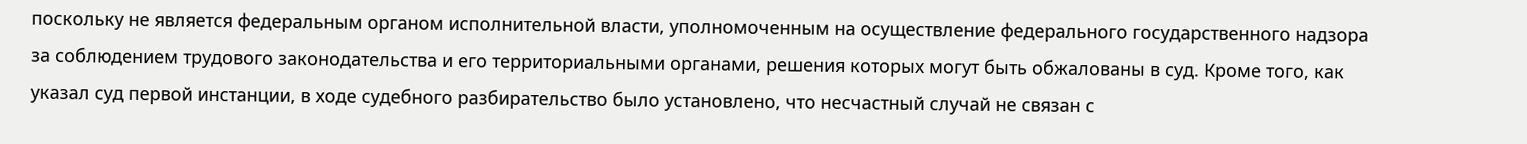поскольку не является федеральным органом исполнительной власти, уполномоченным на осуществление федерального государственного надзора за соблюдением трудового законодательства и его территориальными органами, решения которых могут быть обжалованы в суд. Кроме того, как указал суд первой инстанции, в ходе судебного разбирательство было установлено, что несчастный случай не связан с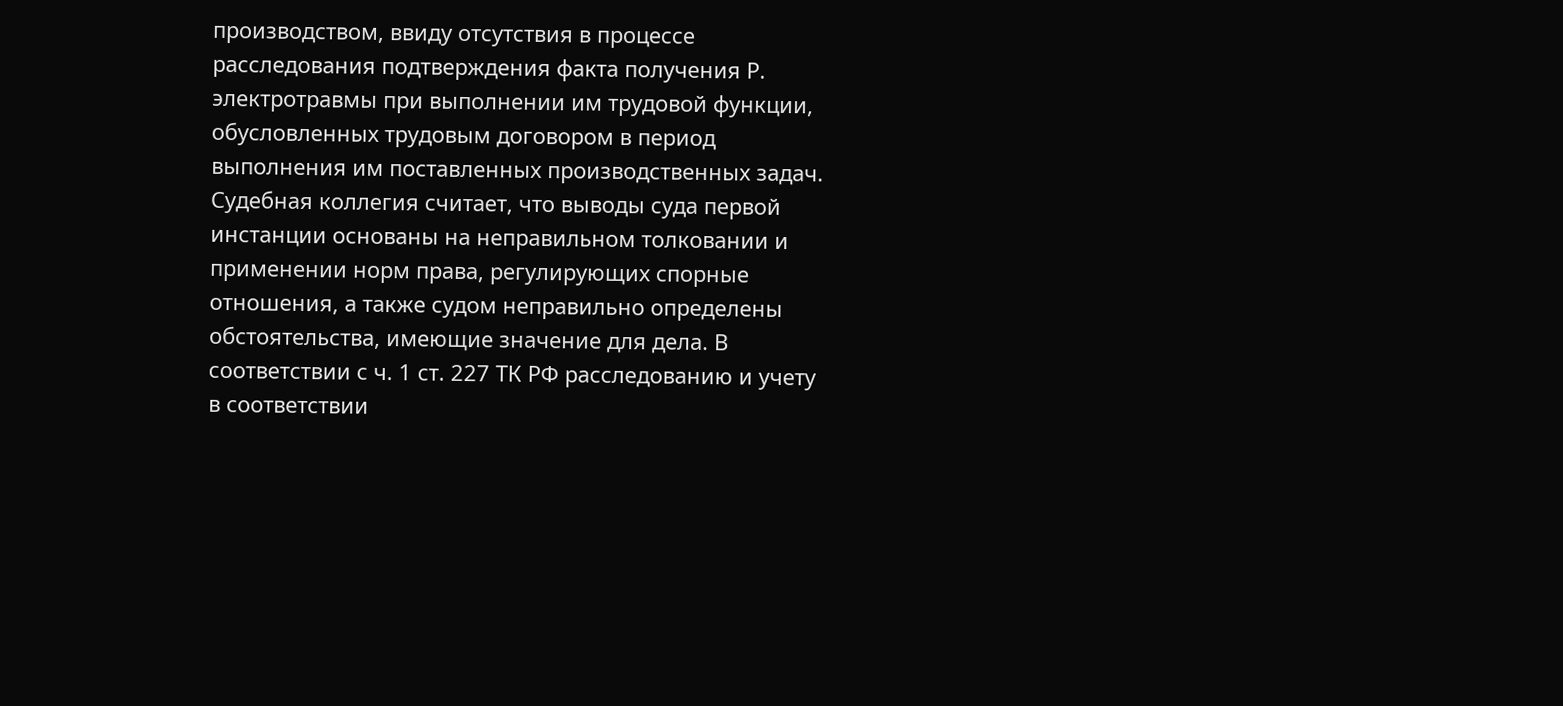производством, ввиду отсутствия в процессе расследования подтверждения факта получения Р. электротравмы при выполнении им трудовой функции, обусловленных трудовым договором в период выполнения им поставленных производственных задач. Судебная коллегия считает, что выводы суда первой инстанции основаны на неправильном толковании и применении норм права, регулирующих спорные отношения, а также судом неправильно определены обстоятельства, имеющие значение для дела. В соответствии с ч. 1 ст. 227 ТК РФ расследованию и учету в соответствии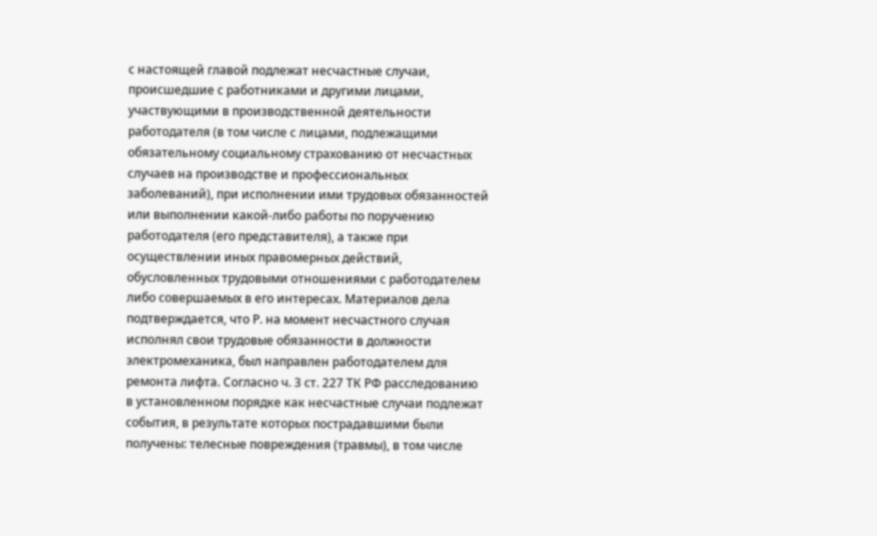с настоящей главой подлежат несчастные случаи, происшедшие с работниками и другими лицами, участвующими в производственной деятельности работодателя (в том числе с лицами, подлежащими обязательному социальному страхованию от несчастных случаев на производстве и профессиональных заболеваний), при исполнении ими трудовых обязанностей или выполнении какой-либо работы по поручению работодателя (его представителя), а также при осуществлении иных правомерных действий, обусловленных трудовыми отношениями с работодателем либо совершаемых в его интересах. Материалов дела подтверждается, что Р. на момент несчастного случая исполнял свои трудовые обязанности в должности электромеханика, был направлен работодателем для ремонта лифта. Согласно ч. 3 ст. 227 ТК РФ расследованию в установленном порядке как несчастные случаи подлежат события, в результате которых пострадавшими были получены: телесные повреждения (травмы), в том числе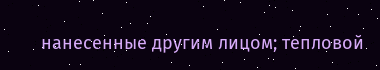нанесенные другим лицом; тепловой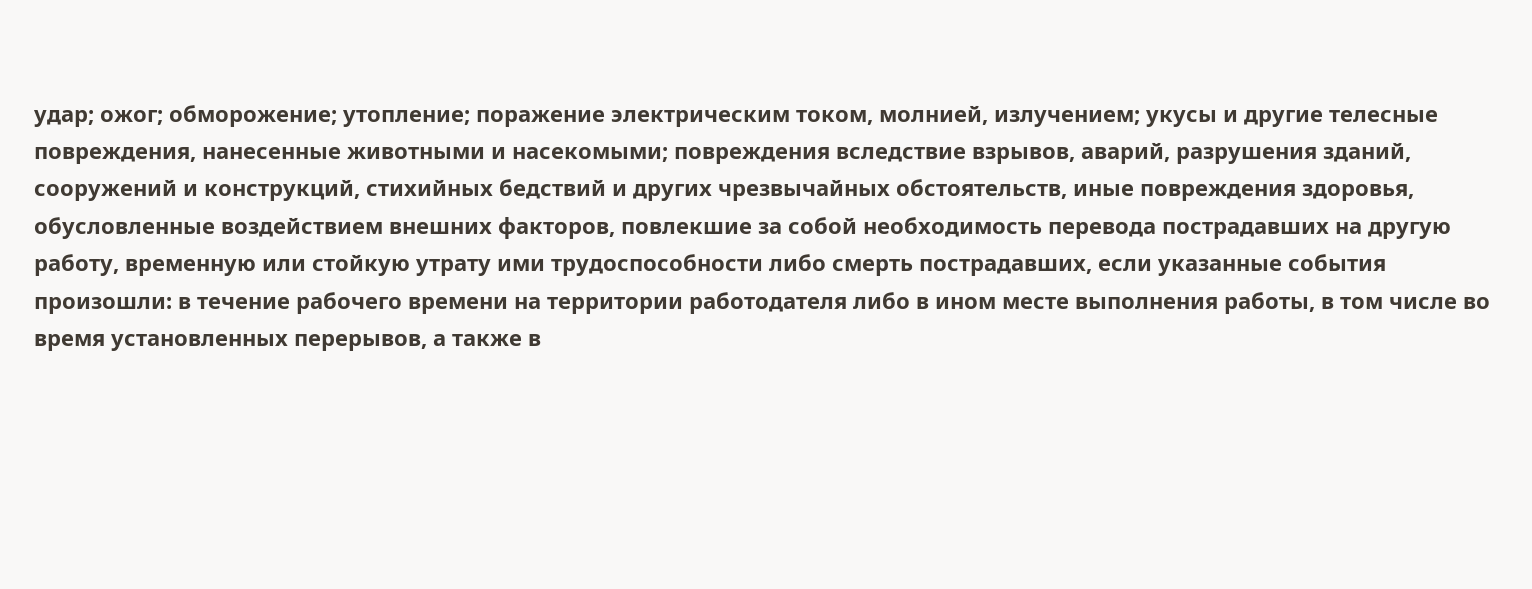удар; ожог; обморожение; утопление; поражение электрическим током, молнией, излучением; укусы и другие телесные повреждения, нанесенные животными и насекомыми; повреждения вследствие взрывов, аварий, разрушения зданий, сооружений и конструкций, стихийных бедствий и других чрезвычайных обстоятельств, иные повреждения здоровья, обусловленные воздействием внешних факторов, повлекшие за собой необходимость перевода пострадавших на другую работу, временную или стойкую утрату ими трудоспособности либо смерть пострадавших, если указанные события произошли: в течение рабочего времени на территории работодателя либо в ином месте выполнения работы, в том числе во время установленных перерывов, а также в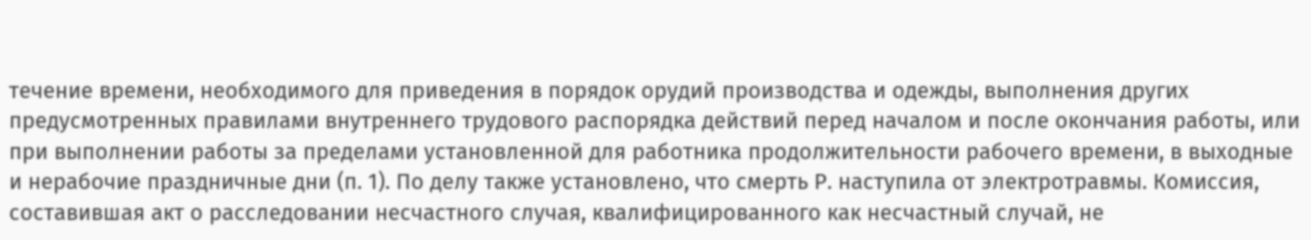течение времени, необходимого для приведения в порядок орудий производства и одежды, выполнения других предусмотренных правилами внутреннего трудового распорядка действий перед началом и после окончания работы, или при выполнении работы за пределами установленной для работника продолжительности рабочего времени, в выходные и нерабочие праздничные дни (п. 1). По делу также установлено, что смерть Р. наступила от электротравмы. Комиссия, составившая акт о расследовании несчастного случая, квалифицированного как несчастный случай, не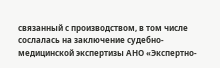связанный с производством, в том числе сослалась на заключение судебно-медицинской экспертизы АНО «Экспертно-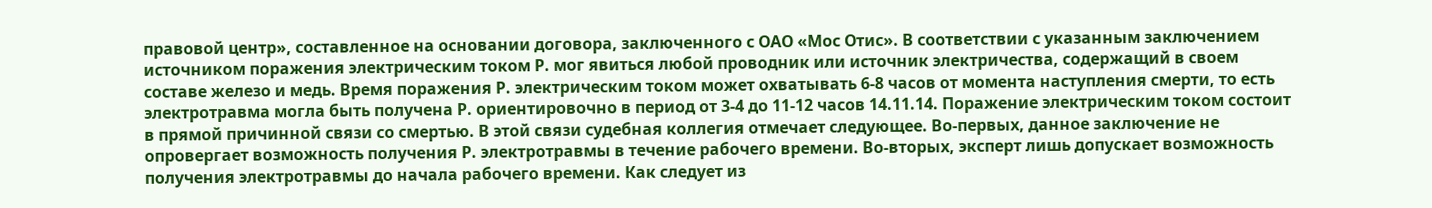правовой центр», составленное на основании договора, заключенного с ОАО «Мос Отис». В соответствии с указанным заключением источником поражения электрическим током Р. мог явиться любой проводник или источник электричества, содержащий в своем составе железо и медь. Время поражения Р. электрическим током может охватывать 6-8 часов от момента наступления смерти, то есть электротравма могла быть получена Р. ориентировочно в период от 3-4 до 11-12 часов 14.11.14. Поражение электрическим током состоит в прямой причинной связи со смертью. В этой связи судебная коллегия отмечает следующее. Во-первых, данное заключение не опровергает возможность получения Р. электротравмы в течение рабочего времени. Во-вторых, эксперт лишь допускает возможность получения электротравмы до начала рабочего времени. Как следует из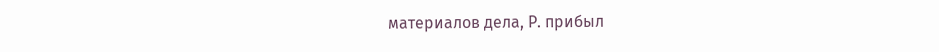материалов дела, Р. прибыл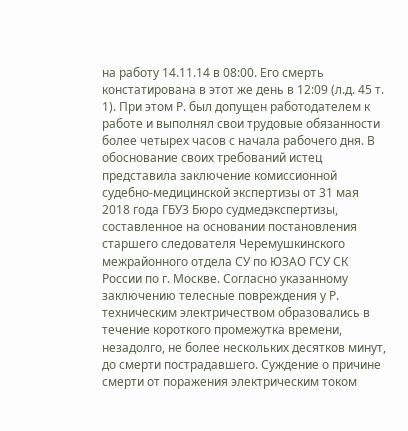на работу 14.11.14 в 08:00. Его смерть констатирована в этот же день в 12:09 (л.д. 45 т. 1). При этом Р. был допущен работодателем к работе и выполнял свои трудовые обязанности более четырех часов с начала рабочего дня. В обоснование своих требований истец представила заключение комиссионной судебно-медицинской экспертизы от 31 мая 2018 года ГБУЗ Бюро судмедэкспертизы, составленное на основании постановления старшего следователя Черемушкинского межрайонного отдела СУ по ЮЗАО ГСУ СК России по г. Москве. Согласно указанному заключению телесные повреждения у Р. техническим электричеством образовались в течение короткого промежутка времени, незадолго, не более нескольких десятков минут, до смерти пострадавшего. Суждение о причине смерти от поражения электрическим током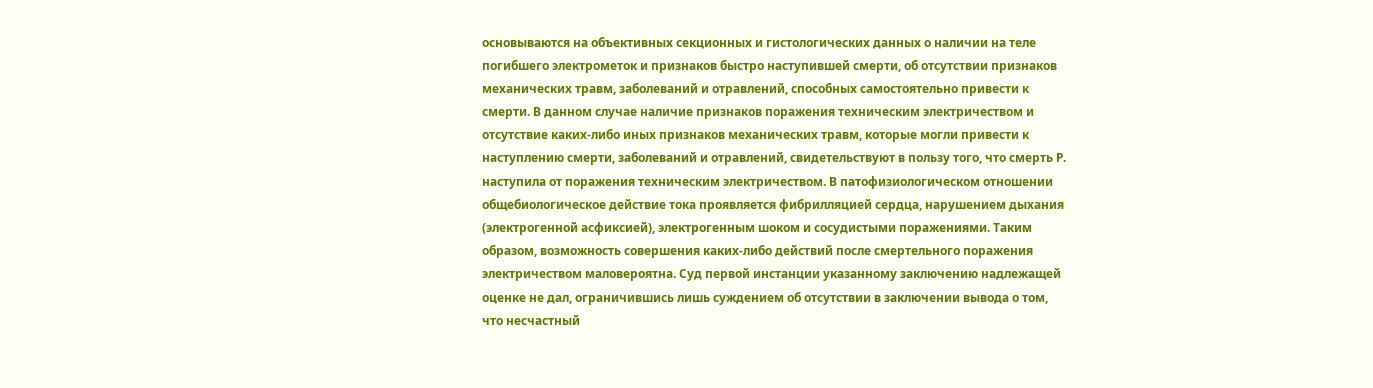основываются на объективных секционных и гистологических данных о наличии на теле погибшего электрометок и признаков быстро наступившей смерти, об отсутствии признаков механических травм, заболеваний и отравлений, способных самостоятельно привести к смерти. В данном случае наличие признаков поражения техническим электричеством и отсутствие каких-либо иных признаков механических травм, которые могли привести к наступлению смерти, заболеваний и отравлений, свидетельствуют в пользу того, что смерть Р. наступила от поражения техническим электричеством. В патофизиологическом отношении общебиологическое действие тока проявляется фибрилляцией сердца, нарушением дыхания (электрогенной асфиксией), электрогенным шоком и сосудистыми поражениями. Таким образом, возможность совершения каких-либо действий после смертельного поражения электричеством маловероятна. Суд первой инстанции указанному заключению надлежащей оценке не дал, ограничившись лишь суждением об отсутствии в заключении вывода о том, что несчастный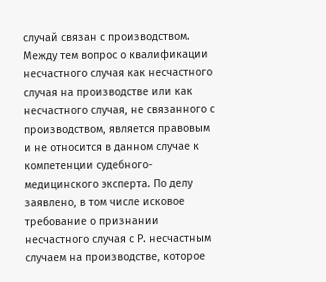случай связан с производством. Между тем вопрос о квалификации несчастного случая как несчастного случая на производстве или как несчастного случая, не связанного с производством, является правовым и не относится в данном случае к компетенции судебного-медицинского эксперта. По делу заявлено, в том числе исковое требование о признании несчастного случая с Р. несчастным случаем на производстве, которое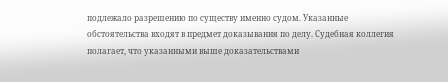подлежало разрешению по существу именно судом. Указанные обстоятельства входят в предмет доказывания по делу. Судебная коллегия полагает, что указанными выше доказательствами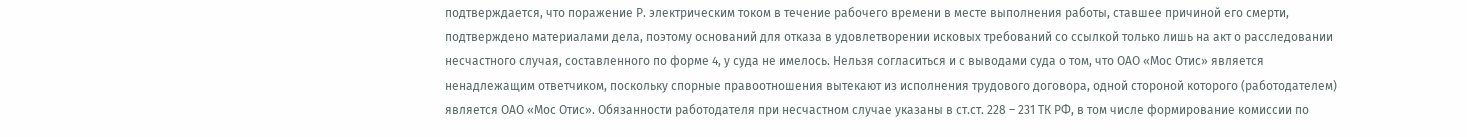подтверждается, что поражение Р. электрическим током в течение рабочего времени в месте выполнения работы, ставшее причиной его смерти, подтверждено материалами дела, поэтому оснований для отказа в удовлетворении исковых требований со ссылкой только лишь на акт о расследовании несчастного случая, составленного по форме 4, у суда не имелось. Нельзя согласиться и с выводами суда о том, что ОАО «Мос Отис» является ненадлежащим ответчиком, поскольку спорные правоотношения вытекают из исполнения трудового договора, одной стороной которого (работодателем) является ОАО «Мос Отис». Обязанности работодателя при несчастном случае указаны в ст.ст. 228 – 231 ТК РФ, в том числе формирование комиссии по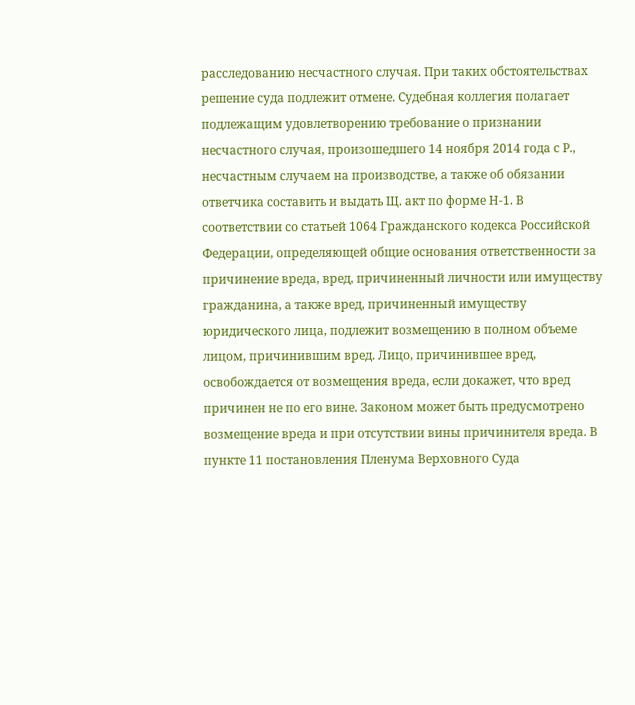расследованию несчастного случая. При таких обстоятельствах решение суда подлежит отмене. Судебная коллегия полагает подлежащим удовлетворению требование о признании несчастного случая, произошедшего 14 ноября 2014 года с Р., несчастным случаем на производстве, а также об обязании ответчика составить и выдать Щ. акт по форме Н-1. В соответствии со статьей 1064 Гражданского кодекса Российской Федерации, определяющей общие основания ответственности за причинение вреда, вред, причиненный личности или имуществу гражданина, а также вред, причиненный имуществу юридического лица, подлежит возмещению в полном объеме лицом, причинившим вред. Лицо, причинившее вред, освобождается от возмещения вреда, если докажет, что вред причинен не по его вине. Законом может быть предусмотрено возмещение вреда и при отсутствии вины причинителя вреда. В пункте 11 постановления Пленума Верховного Суда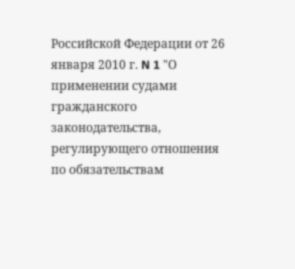Российской Федерации от 26 января 2010 г. N 1 "О применении судами гражданского законодательства, регулирующего отношения по обязательствам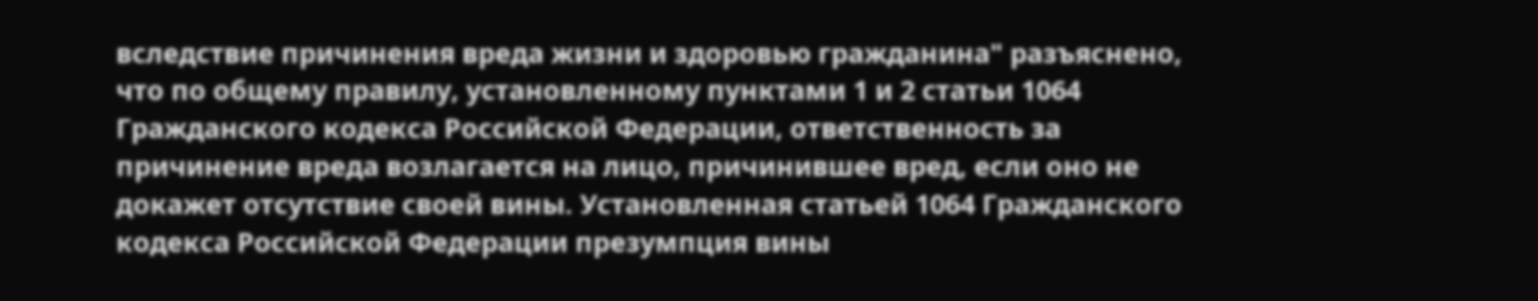вследствие причинения вреда жизни и здоровью гражданина" разъяснено, что по общему правилу, установленному пунктами 1 и 2 статьи 1064 Гражданского кодекса Российской Федерации, ответственность за причинение вреда возлагается на лицо, причинившее вред, если оно не докажет отсутствие своей вины. Установленная статьей 1064 Гражданского кодекса Российской Федерации презумпция вины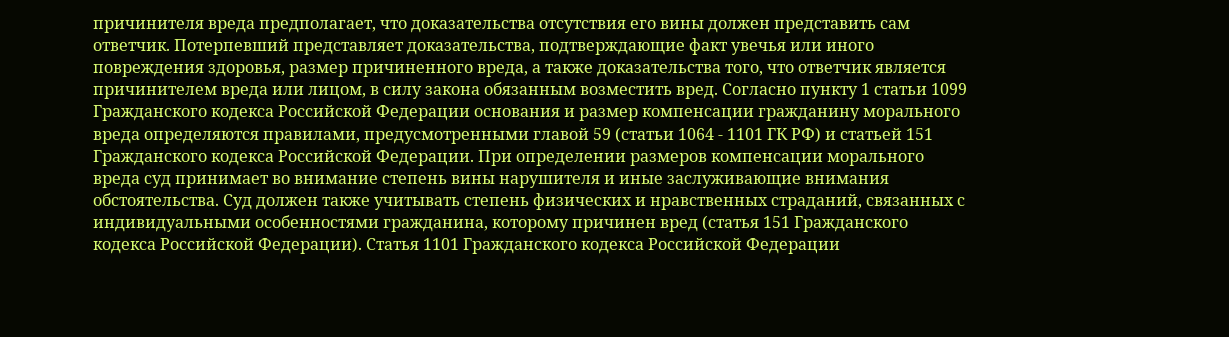причинителя вреда предполагает, что доказательства отсутствия его вины должен представить сам ответчик. Потерпевший представляет доказательства, подтверждающие факт увечья или иного повреждения здоровья, размер причиненного вреда, а также доказательства того, что ответчик является причинителем вреда или лицом, в силу закона обязанным возместить вред. Согласно пункту 1 статьи 1099 Гражданского кодекса Российской Федерации основания и размер компенсации гражданину морального вреда определяются правилами, предусмотренными главой 59 (статьи 1064 - 1101 ГК РФ) и статьей 151 Гражданского кодекса Российской Федерации. При определении размеров компенсации морального вреда суд принимает во внимание степень вины нарушителя и иные заслуживающие внимания обстоятельства. Суд должен также учитывать степень физических и нравственных страданий, связанных с индивидуальными особенностями гражданина, которому причинен вред (статья 151 Гражданского кодекса Российской Федерации). Статья 1101 Гражданского кодекса Российской Федерации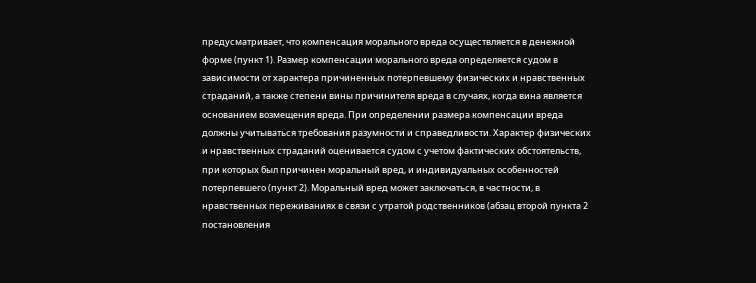предусматривает, что компенсация морального вреда осуществляется в денежной форме (пункт 1). Размер компенсации морального вреда определяется судом в зависимости от характера причиненных потерпевшему физических и нравственных страданий, а также степени вины причинителя вреда в случаях, когда вина является основанием возмещения вреда. При определении размера компенсации вреда должны учитываться требования разумности и справедливости. Характер физических и нравственных страданий оценивается судом с учетом фактических обстоятельств, при которых был причинен моральный вред, и индивидуальных особенностей потерпевшего (пункт 2). Моральный вред может заключаться, в частности, в нравственных переживаниях в связи с утратой родственников (абзац второй пункта 2 постановления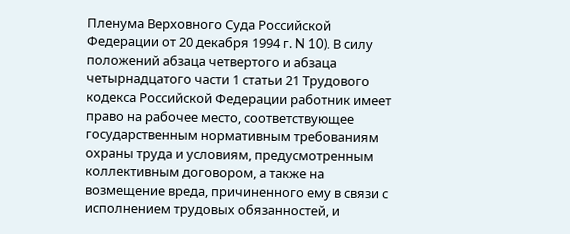Пленума Верховного Суда Российской Федерации от 20 декабря 1994 г. N 10). В силу положений абзаца четвертого и абзаца четырнадцатого части 1 статьи 21 Трудового кодекса Российской Федерации работник имеет право на рабочее место, соответствующее государственным нормативным требованиям охраны труда и условиям, предусмотренным коллективным договором, а также на возмещение вреда, причиненного ему в связи с исполнением трудовых обязанностей, и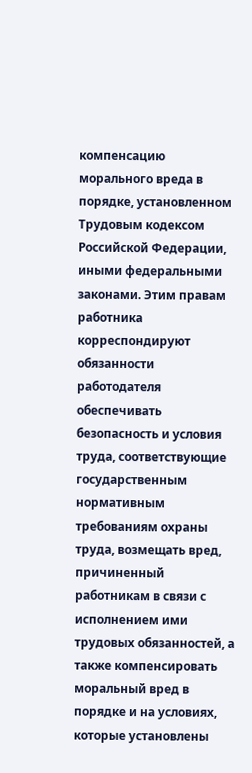компенсацию морального вреда в порядке, установленном Трудовым кодексом Российской Федерации, иными федеральными законами. Этим правам работника корреспондируют обязанности работодателя обеспечивать безопасность и условия труда, соответствующие государственным нормативным требованиям охраны труда, возмещать вред, причиненный работникам в связи с исполнением ими трудовых обязанностей, а также компенсировать моральный вред в порядке и на условиях, которые установлены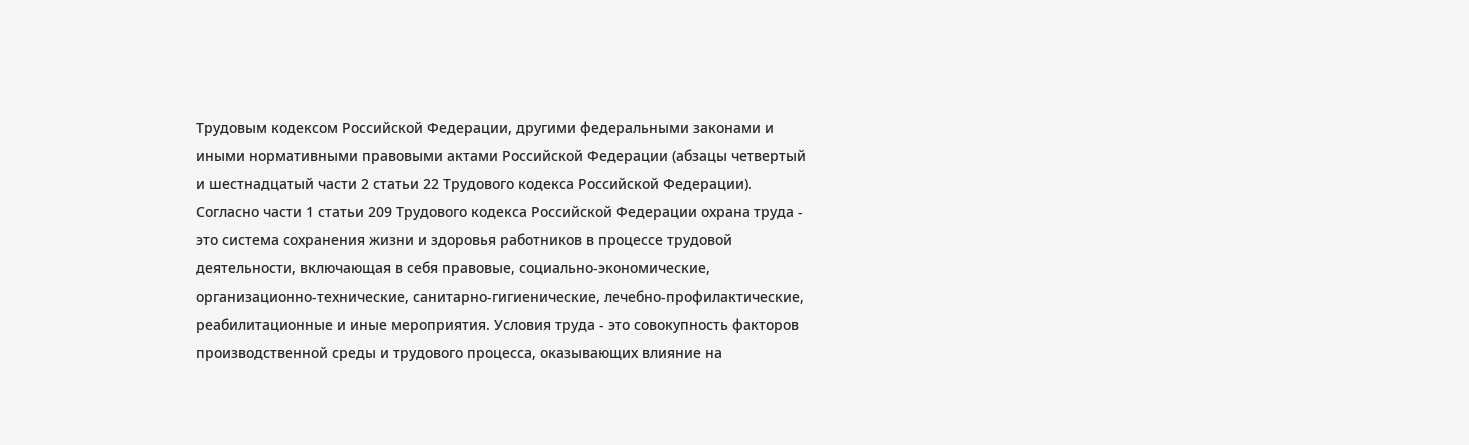Трудовым кодексом Российской Федерации, другими федеральными законами и иными нормативными правовыми актами Российской Федерации (абзацы четвертый и шестнадцатый части 2 статьи 22 Трудового кодекса Российской Федерации). Согласно части 1 статьи 209 Трудового кодекса Российской Федерации охрана труда - это система сохранения жизни и здоровья работников в процессе трудовой деятельности, включающая в себя правовые, социально-экономические, организационно-технические, санитарно-гигиенические, лечебно-профилактические, реабилитационные и иные мероприятия. Условия труда - это совокупность факторов производственной среды и трудового процесса, оказывающих влияние на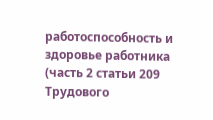работоспособность и здоровье работника (часть 2 статьи 209 Трудового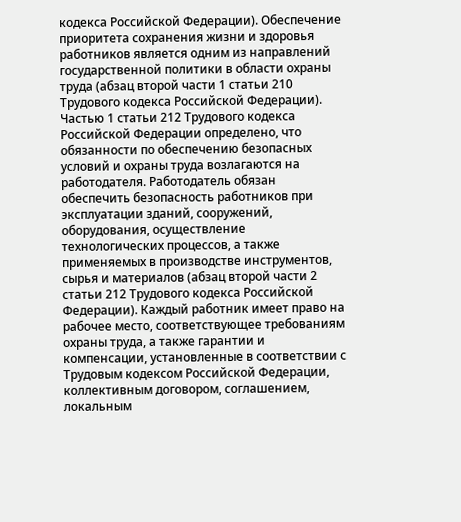кодекса Российской Федерации). Обеспечение приоритета сохранения жизни и здоровья работников является одним из направлений государственной политики в области охраны труда (абзац второй части 1 статьи 210 Трудового кодекса Российской Федерации). Частью 1 статьи 212 Трудового кодекса Российской Федерации определено, что обязанности по обеспечению безопасных условий и охраны труда возлагаются на работодателя. Работодатель обязан обеспечить безопасность работников при эксплуатации зданий, сооружений, оборудования, осуществление технологических процессов, а также применяемых в производстве инструментов, сырья и материалов (абзац второй части 2 статьи 212 Трудового кодекса Российской Федерации). Каждый работник имеет право на рабочее место, соответствующее требованиям охраны труда, а также гарантии и компенсации, установленные в соответствии с Трудовым кодексом Российской Федерации, коллективным договором, соглашением, локальным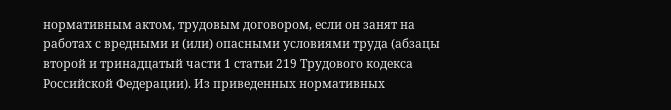нормативным актом, трудовым договором, если он занят на работах с вредными и (или) опасными условиями труда (абзацы второй и тринадцатый части 1 статьи 219 Трудового кодекса Российской Федерации). Из приведенных нормативных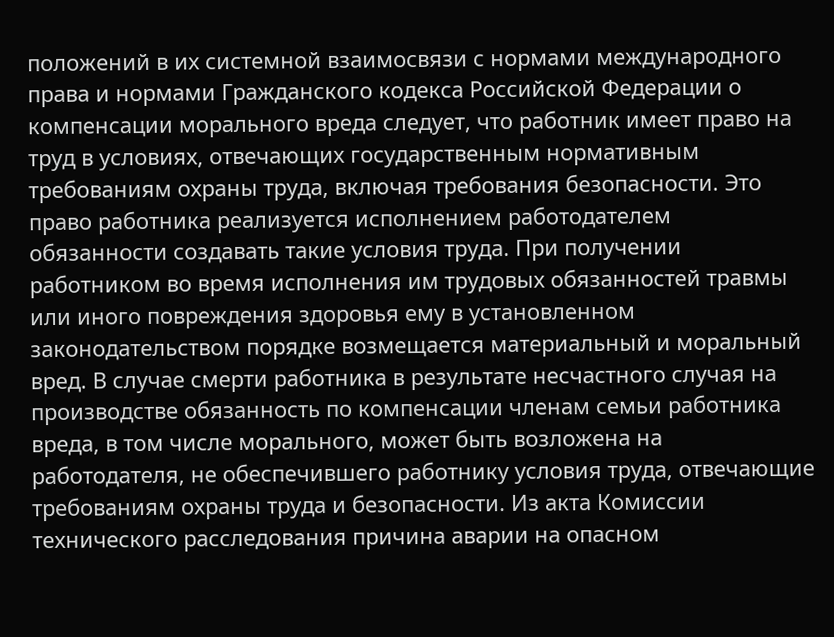положений в их системной взаимосвязи с нормами международного права и нормами Гражданского кодекса Российской Федерации о компенсации морального вреда следует, что работник имеет право на труд в условиях, отвечающих государственным нормативным требованиям охраны труда, включая требования безопасности. Это право работника реализуется исполнением работодателем обязанности создавать такие условия труда. При получении работником во время исполнения им трудовых обязанностей травмы или иного повреждения здоровья ему в установленном законодательством порядке возмещается материальный и моральный вред. В случае смерти работника в результате несчастного случая на производстве обязанность по компенсации членам семьи работника вреда, в том числе морального, может быть возложена на работодателя, не обеспечившего работнику условия труда, отвечающие требованиям охраны труда и безопасности. Из акта Комиссии технического расследования причина аварии на опасном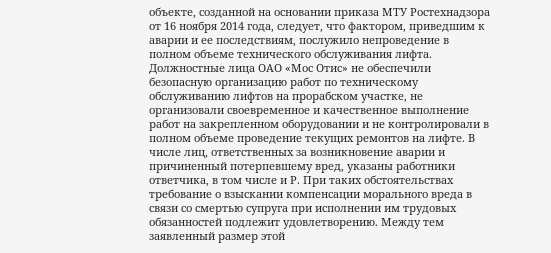объекте, созданной на основании приказа МТУ Ростехнадзора от 16 ноября 2014 года, следует, что фактором, приведшим к аварии и ее последствиям, послужило непроведение в полном объеме технического обслуживания лифта. Должностные лица ОАО «Мос Отис» не обеспечили безопасную организацию работ по техническому обслуживанию лифтов на прорабском участке, не организовали своевременное и качественное выполнение работ на закрепленном оборудовании и не контролировали в полном объеме проведение текущих ремонтов на лифте. В числе лиц, ответственных за возникновение аварии и причиненный потерпевшему вред, указаны работники ответчика, в том числе и Р. При таких обстоятельствах требование о взыскании компенсации морального вреда в связи со смертью супруга при исполнении им трудовых обязанностей подлежит удовлетворению. Между тем заявленный размер этой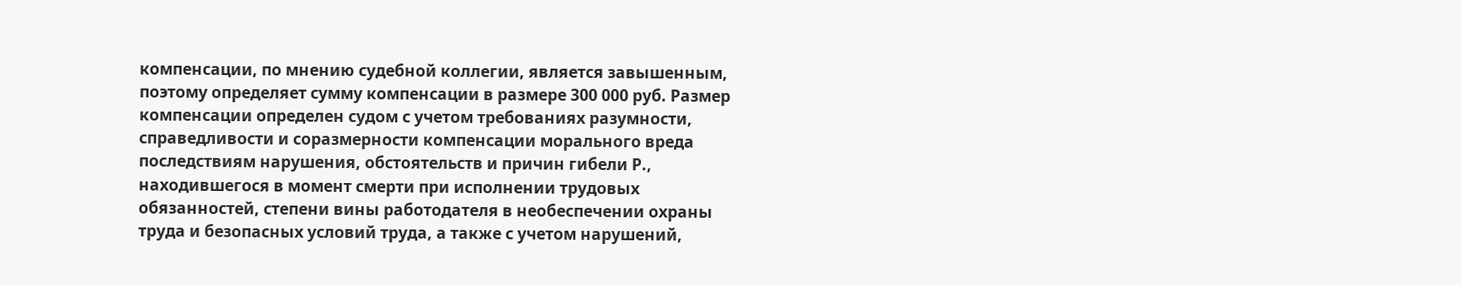компенсации, по мнению судебной коллегии, является завышенным, поэтому определяет сумму компенсации в размере 300 000 руб. Размер компенсации определен судом с учетом требованиях разумности, справедливости и соразмерности компенсации морального вреда последствиям нарушения, обстоятельств и причин гибели Р., находившегося в момент смерти при исполнении трудовых обязанностей, степени вины работодателя в необеспечении охраны труда и безопасных условий труда, а также с учетом нарушений,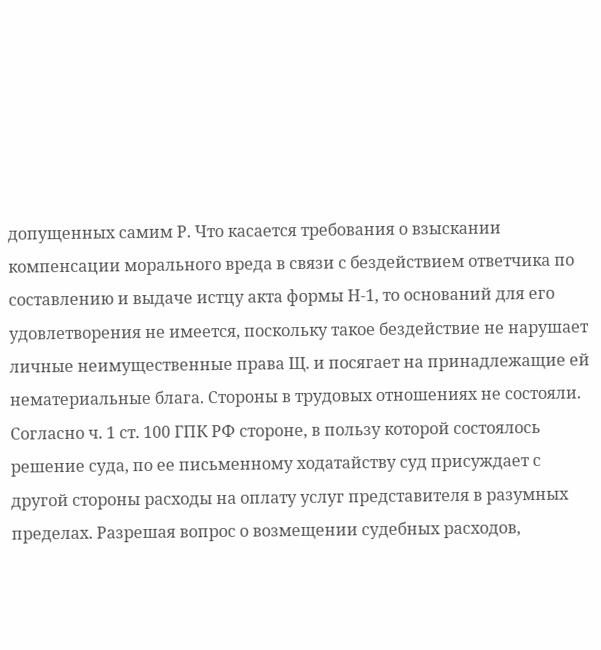допущенных самим Р. Что касается требования о взыскании компенсации морального вреда в связи с бездействием ответчика по составлению и выдаче истцу акта формы Н-1, то оснований для его удовлетворения не имеется, поскольку такое бездействие не нарушает личные неимущественные права Щ. и посягает на принадлежащие ей нематериальные блага. Стороны в трудовых отношениях не состояли. Согласно ч. 1 ст. 100 ГПК РФ стороне, в пользу которой состоялось решение суда, по ее письменному ходатайству суд присуждает с другой стороны расходы на оплату услуг представителя в разумных пределах. Разрешая вопрос о возмещении судебных расходов,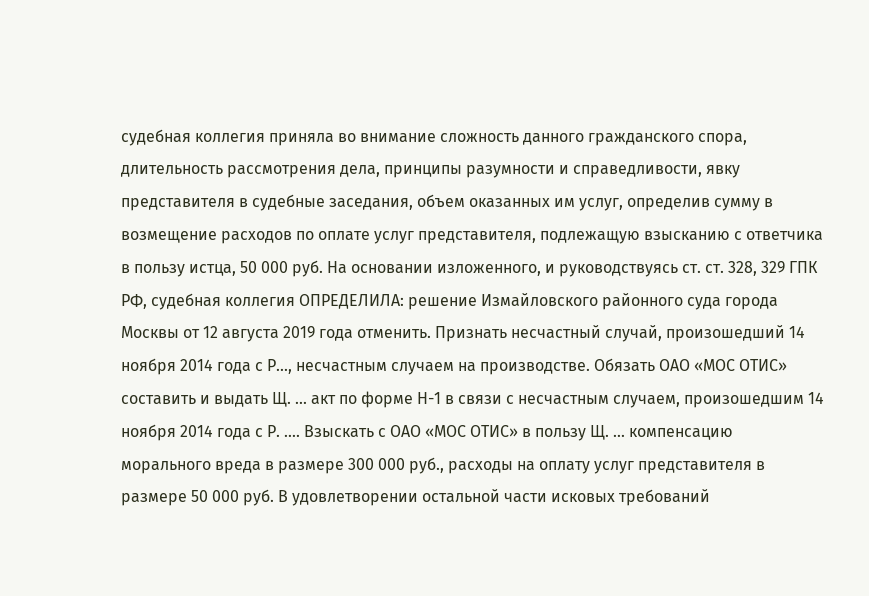судебная коллегия приняла во внимание сложность данного гражданского спора, длительность рассмотрения дела, принципы разумности и справедливости, явку представителя в судебные заседания, объем оказанных им услуг, определив сумму в возмещение расходов по оплате услуг представителя, подлежащую взысканию с ответчика в пользу истца, 50 000 руб. На основании изложенного, и руководствуясь ст. ст. 328, 329 ГПК РФ, судебная коллегия ОПРЕДЕЛИЛА: решение Измайловского районного суда города Москвы от 12 августа 2019 года отменить. Признать несчастный случай, произошедший 14 ноября 2014 года с Р..., несчастным случаем на производстве. Обязать ОАО «МОС ОТИС» составить и выдать Щ. ... акт по форме Н-1 в связи с несчастным случаем, произошедшим 14 ноября 2014 года с Р. .... Взыскать с ОАО «МОС ОТИС» в пользу Щ. ... компенсацию морального вреда в размере 300 000 руб., расходы на оплату услуг представителя в размере 50 000 руб. В удовлетворении остальной части исковых требований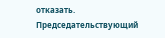отказать.
Председательствующий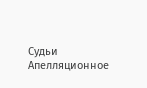Судьи Апелляционное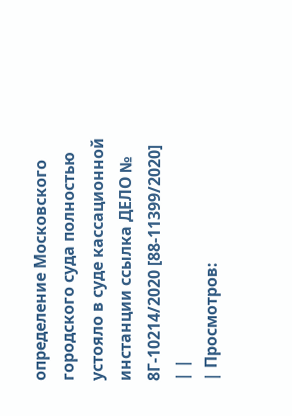определение Московского городского суда полностью устояло в суде кассационной инстанции ссылка ДЕЛО № 8Г-10214/2020 [88-11399/2020]
| |
| Просмотров: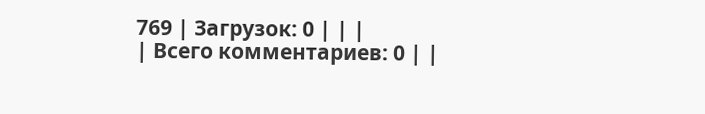769 | Загрузок: 0 | | |
| Всего комментариев: 0 | |